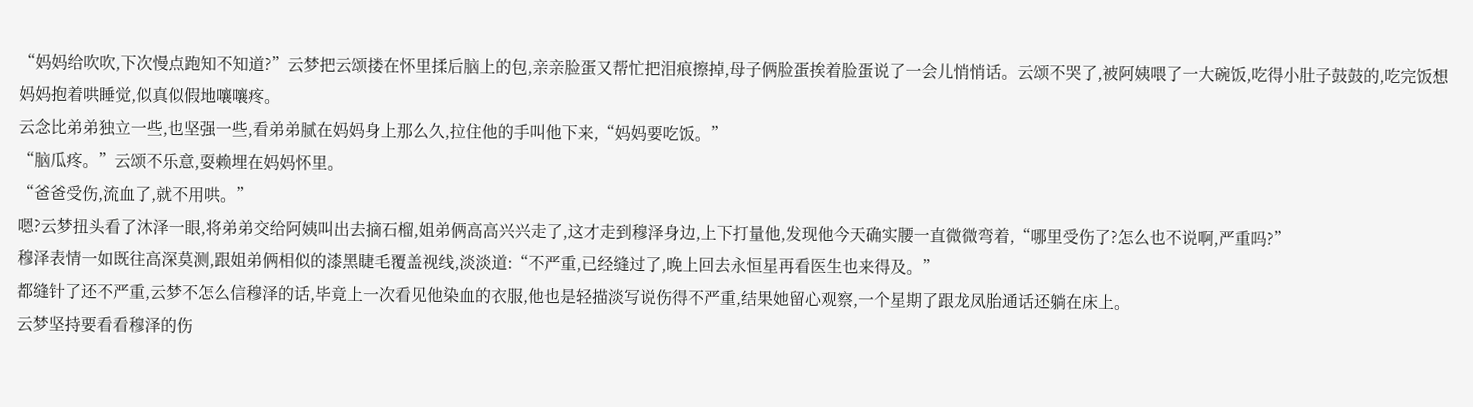“妈妈给吹吹,下次慢点跑知不知道?”云梦把云颂搂在怀里揉后脑上的包,亲亲脸蛋又帮忙把泪痕擦掉,母子俩脸蛋挨着脸蛋说了一会儿悄悄话。云颂不哭了,被阿姨喂了一大碗饭,吃得小肚子鼓鼓的,吃完饭想妈妈抱着哄睡觉,似真似假地嚷嚷疼。
云念比弟弟独立一些,也坚强一些,看弟弟腻在妈妈身上那么久,拉住他的手叫他下来,“妈妈要吃饭。”
“脑瓜疼。”云颂不乐意,耍赖埋在妈妈怀里。
“爸爸受伤,流血了,就不用哄。”
嗯?云梦扭头看了沐泽一眼,将弟弟交给阿姨叫出去摘石榴,姐弟俩高高兴兴走了,这才走到穆泽身边,上下打量他,发现他今天确实腰一直微微弯着,“哪里受伤了?怎么也不说啊,严重吗?”
穆泽表情一如既往高深莫测,跟姐弟俩相似的漆黑睫毛覆盖视线,淡淡道:“不严重,已经缝过了,晚上回去永恒星再看医生也来得及。”
都缝针了还不严重,云梦不怎么信穆泽的话,毕竟上一次看见他染血的衣服,他也是轻描淡写说伤得不严重,结果她留心观察,一个星期了跟龙凤胎通话还躺在床上。
云梦坚持要看看穆泽的伤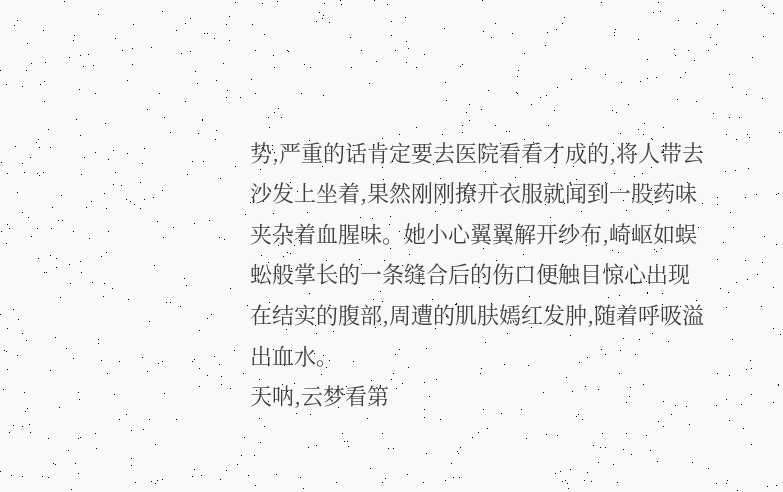势,严重的话肯定要去医院看看才成的,将人带去沙发上坐着,果然刚刚撩开衣服就闻到一股药味夹杂着血腥味。她小心翼翼解开纱布,崎岖如蜈蚣般掌长的一条缝合后的伤口便触目惊心出现在结实的腹部,周遭的肌肤嫣红发肿,随着呼吸溢出血水。
天呐,云梦看第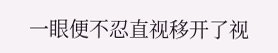一眼便不忍直视移开了视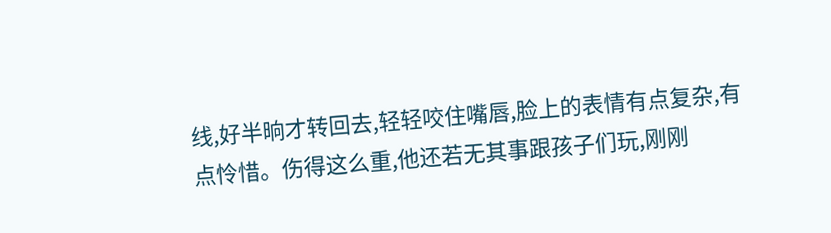线,好半晌才转回去,轻轻咬住嘴唇,脸上的表情有点复杂,有点怜惜。伤得这么重,他还若无其事跟孩子们玩,刚刚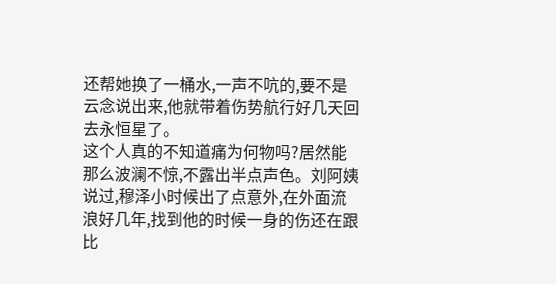还帮她换了一桶水,一声不吭的,要不是云念说出来,他就带着伤势航行好几天回去永恒星了。
这个人真的不知道痛为何物吗?居然能那么波澜不惊,不露出半点声色。刘阿姨说过,穆泽小时候出了点意外,在外面流浪好几年,找到他的时候一身的伤还在跟比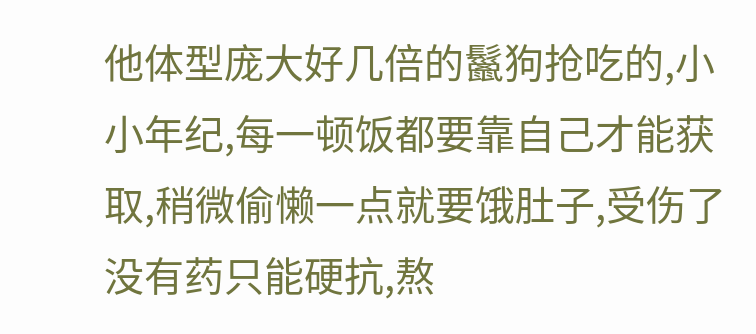他体型庞大好几倍的鬣狗抢吃的,小小年纪,每一顿饭都要靠自己才能获取,稍微偷懒一点就要饿肚子,受伤了没有药只能硬抗,熬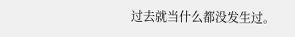过去就当什么都没发生过。